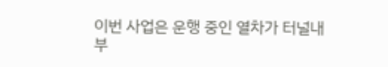이번 사업은 운행 중인 열차가 터널내부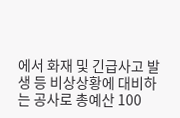에서 화재 및 긴급사고 발생 등 비상상황에 대비하는 공사로 총예산 100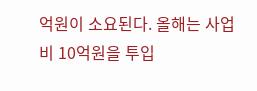억원이 소요된다. 올해는 사업비 10억원을 투입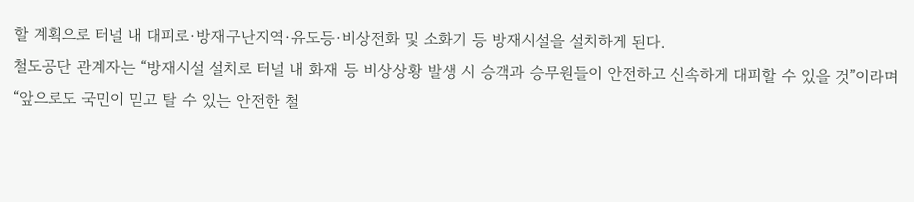할 계획으로 터널 내 대피로·방재구난지역·유도등·비상전화 및 소화기 등 방재시설을 설치하게 된다.
철도공단 관계자는 “방재시설 설치로 터널 내 화재 등 비상상황 발생 시 승객과 승무원들이 안전하고 신속하게 대피할 수 있을 것”이라며 “앞으로도 국민이 믿고 탈 수 있는 안전한 철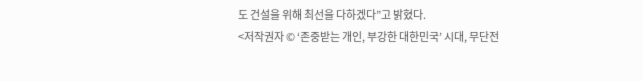도 건설을 위해 최선을 다하겠다”고 밝혔다.
<저작권자 © ‘존중받는 개인, 부강한 대한민국’ 시대, 무단전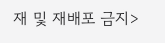재 및 재배포 금지>